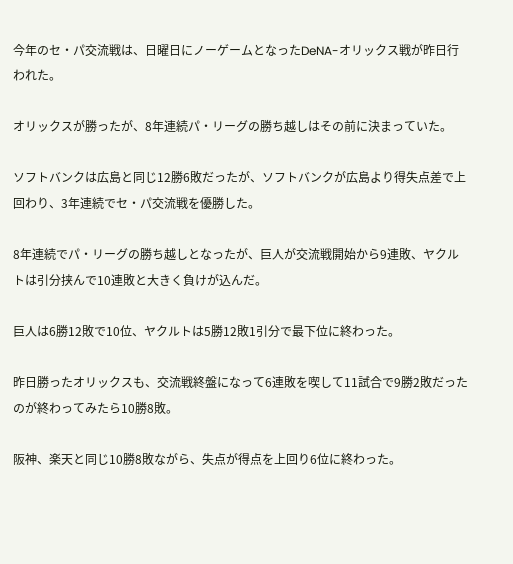今年のセ・パ交流戦は、日曜日にノーゲームとなったDeNA-オリックス戦が昨日行われた。

オリックスが勝ったが、8年連続パ・リーグの勝ち越しはその前に決まっていた。

ソフトバンクは広島と同じ12勝6敗だったが、ソフトバンクが広島より得失点差で上回わり、3年連続でセ・パ交流戦を優勝した。

8年連続でパ・リーグの勝ち越しとなったが、巨人が交流戦開始から9連敗、ヤクルトは引分挟んで10連敗と大きく負けが込んだ。

巨人は6勝12敗で10位、ヤクルトは5勝12敗1引分で最下位に終わった。

昨日勝ったオリックスも、交流戦終盤になって6連敗を喫して11試合で9勝2敗だったのが終わってみたら10勝8敗。

阪神、楽天と同じ10勝8敗ながら、失点が得点を上回り6位に終わった。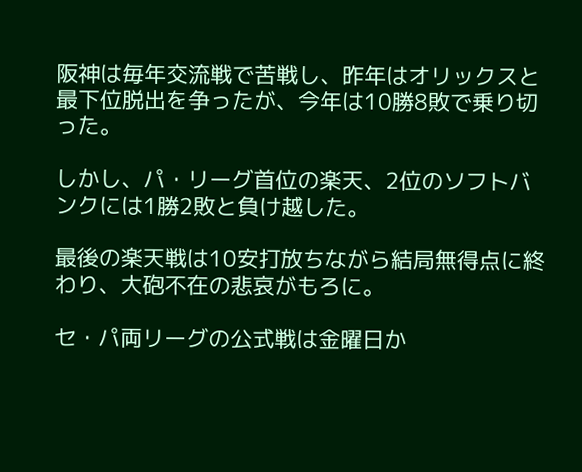阪神は毎年交流戦で苦戦し、昨年はオリックスと最下位脱出を争ったが、今年は10勝8敗で乗り切った。

しかし、パ・リーグ首位の楽天、2位のソフトバンクには1勝2敗と負け越した。

最後の楽天戦は10安打放ちながら結局無得点に終わり、大砲不在の悲哀がもろに。

セ・パ両リーグの公式戦は金曜日か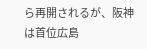ら再開されるが、阪神は首位広島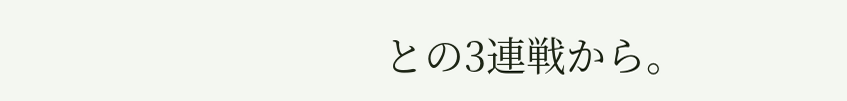との3連戦から。